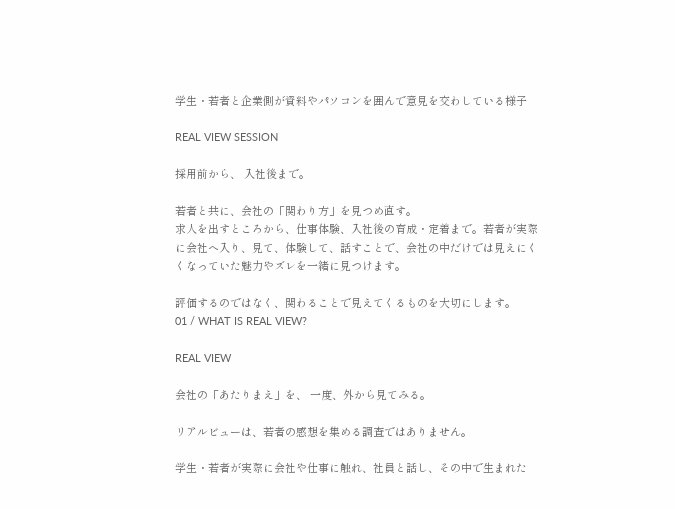学生・若者と企業側が資料やパソコンを囲んで意見を交わしている様子

REAL VIEW SESSION

採用前から、 入社後まで。

若者と共に、会社の「関わり方」を見つめ直す。
求人を出すところから、仕事体験、入社後の育成・定着まで。若者が実際に会社へ入り、見て、体験して、話すことで、会社の中だけでは見えにくくなっていた魅力やズレを一緒に見つけます。

評価するのではなく、関わることで見えてくるものを大切にします。
01 / WHAT IS REAL VIEW?

REAL VIEW

会社の「あたりまえ」を、 一度、外から見てみる。

リアルビューは、若者の感想を集める調査ではありません。

学生・若者が実際に会社や仕事に触れ、社員と話し、その中で生まれた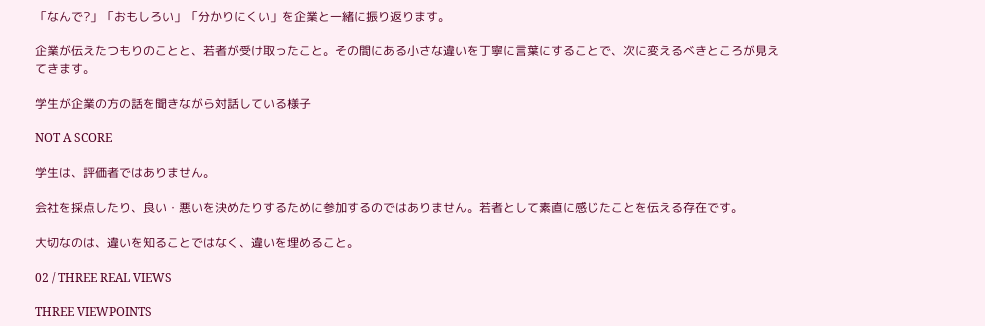「なんで?」「おもしろい」「分かりにくい」を企業と一緒に振り返ります。

企業が伝えたつもりのことと、若者が受け取ったこと。その間にある小さな違いを丁寧に言葉にすることで、次に変えるべきところが見えてきます。

学生が企業の方の話を聞きながら対話している様子

NOT A SCORE

学生は、評価者ではありません。

会社を採点したり、良い・悪いを決めたりするために参加するのではありません。若者として素直に感じたことを伝える存在です。

大切なのは、違いを知ることではなく、違いを埋めること。

02 / THREE REAL VIEWS

THREE VIEWPOINTS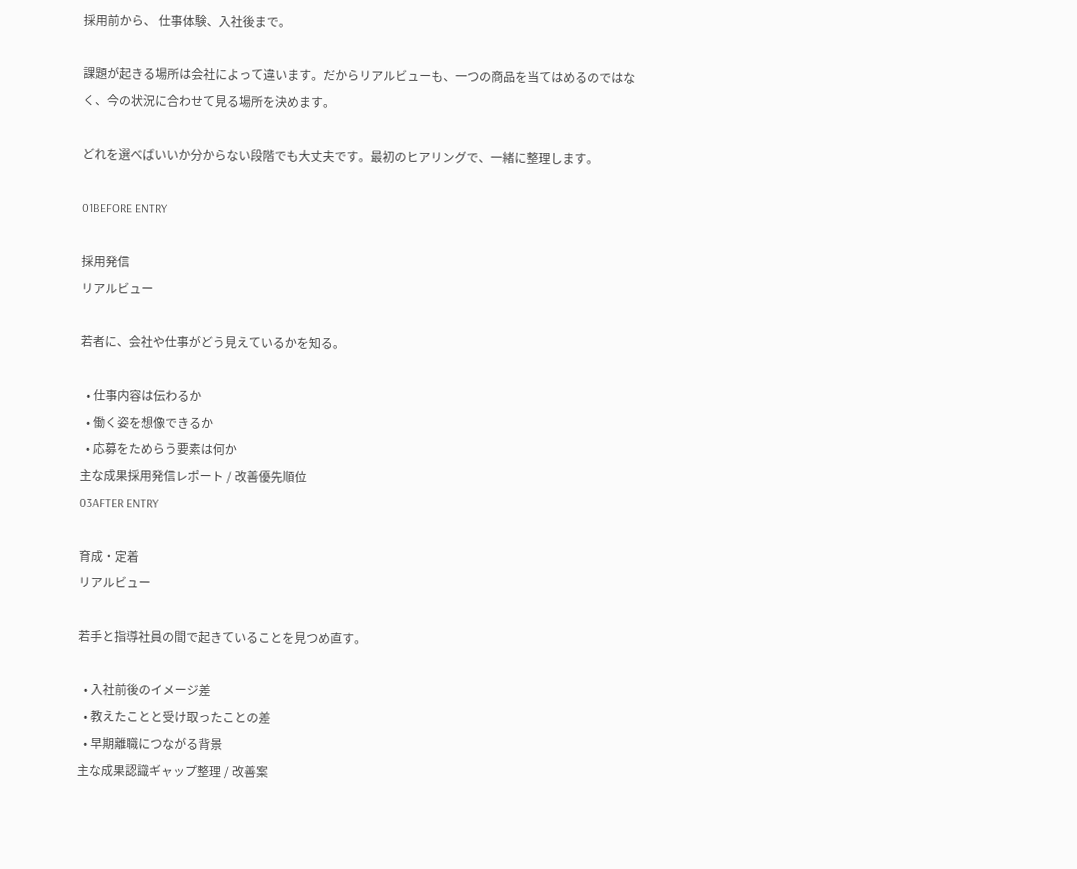採用前から、 仕事体験、入社後まで。

課題が起きる場所は会社によって違います。だからリアルビューも、一つの商品を当てはめるのではなく、今の状況に合わせて見る場所を決めます。

どれを選べばいいか分からない段階でも大丈夫です。最初のヒアリングで、一緒に整理します。

01BEFORE ENTRY

採用発信
リアルビュー

若者に、会社や仕事がどう見えているかを知る。

  • 仕事内容は伝わるか
  • 働く姿を想像できるか
  • 応募をためらう要素は何か
主な成果採用発信レポート / 改善優先順位
03AFTER ENTRY

育成・定着
リアルビュー

若手と指導社員の間で起きていることを見つめ直す。

  • 入社前後のイメージ差
  • 教えたことと受け取ったことの差
  • 早期離職につながる背景
主な成果認識ギャップ整理 / 改善案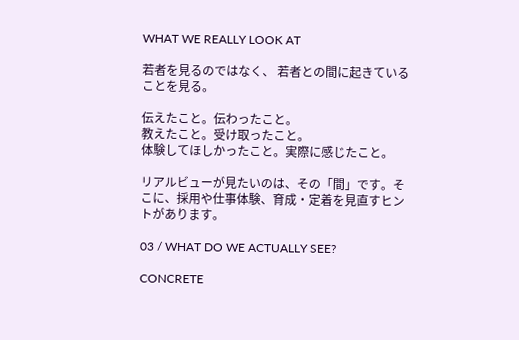WHAT WE REALLY LOOK AT

若者を見るのではなく、 若者との間に起きていることを見る。

伝えたこと。伝わったこと。
教えたこと。受け取ったこと。
体験してほしかったこと。実際に感じたこと。

リアルビューが見たいのは、その「間」です。そこに、採用や仕事体験、育成・定着を見直すヒントがあります。

03 / WHAT DO WE ACTUALLY SEE?

CONCRETE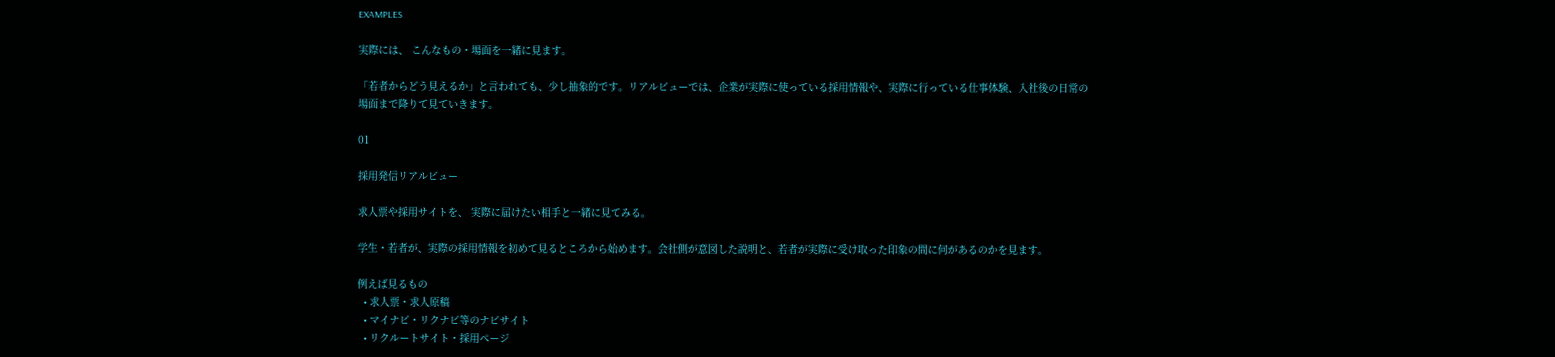EXAMPLES

実際には、 こんなもの・場面を一緒に見ます。

「若者からどう見えるか」と言われても、少し抽象的です。リアルビューでは、企業が実際に使っている採用情報や、実際に行っている仕事体験、入社後の日常の場面まで降りて見ていきます。

01

採用発信リアルビュー

求人票や採用サイトを、 実際に届けたい相手と一緒に見てみる。

学生・若者が、実際の採用情報を初めて見るところから始めます。会社側が意図した説明と、若者が実際に受け取った印象の間に何があるのかを見ます。

例えば見るもの
  • 求人票・求人原稿
  • マイナビ・リクナビ等のナビサイト
  • リクルートサイト・採用ページ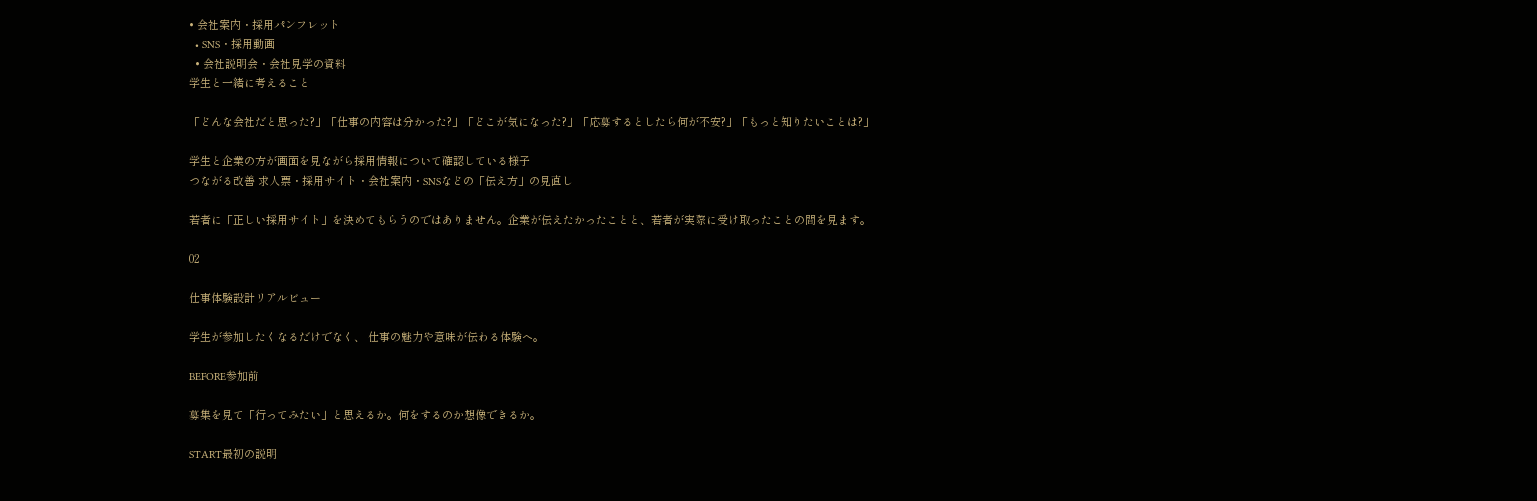• 会社案内・採用パンフレット
  • SNS・採用動画
  • 会社説明会・会社見学の資料
学生と一緒に考えること

「どんな会社だと思った?」「仕事の内容は分かった?」「どこが気になった?」「応募するとしたら何が不安?」「もっと知りたいことは?」

学生と企業の方が画面を見ながら採用情報について確認している様子
つながる改善 求人票・採用サイト・会社案内・SNSなどの「伝え方」の見直し

若者に「正しい採用サイト」を決めてもらうのではありません。企業が伝えたかったことと、若者が実際に受け取ったことの間を見ます。

02

仕事体験設計リアルビュー

学生が参加したくなるだけでなく、 仕事の魅力や意味が伝わる体験へ。

BEFORE参加前

募集を見て「行ってみたい」と思えるか。何をするのか想像できるか。

START最初の説明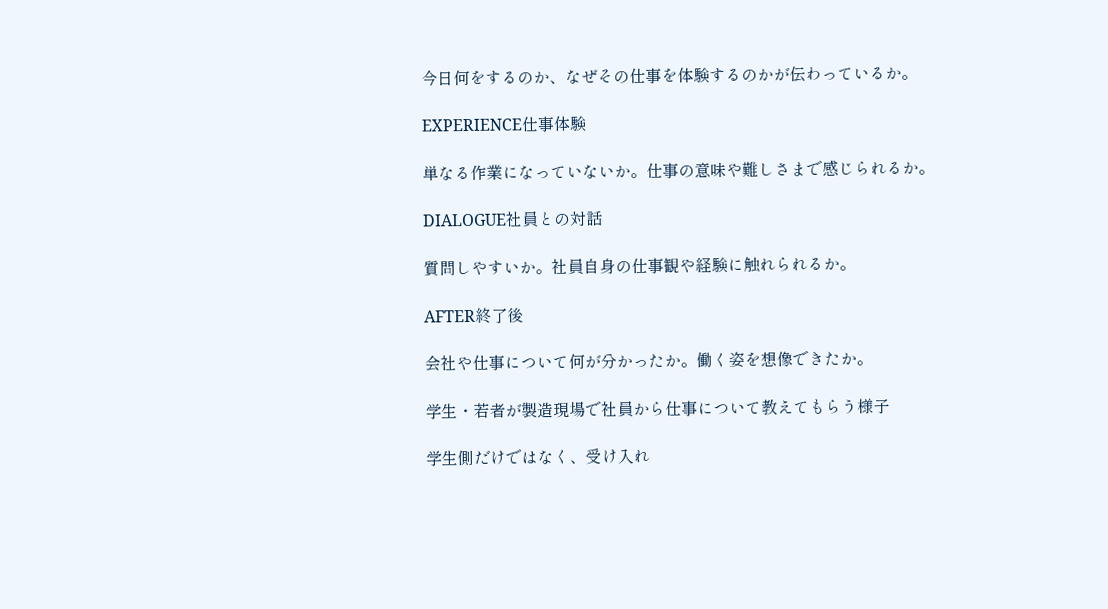今日何をするのか、なぜその仕事を体験するのかが伝わっているか。

EXPERIENCE仕事体験

単なる作業になっていないか。仕事の意味や難しさまで感じられるか。

DIALOGUE社員との対話

質問しやすいか。社員自身の仕事観や経験に触れられるか。

AFTER終了後

会社や仕事について何が分かったか。働く姿を想像できたか。

学生・若者が製造現場で社員から仕事について教えてもらう様子

学生側だけではなく、受け入れ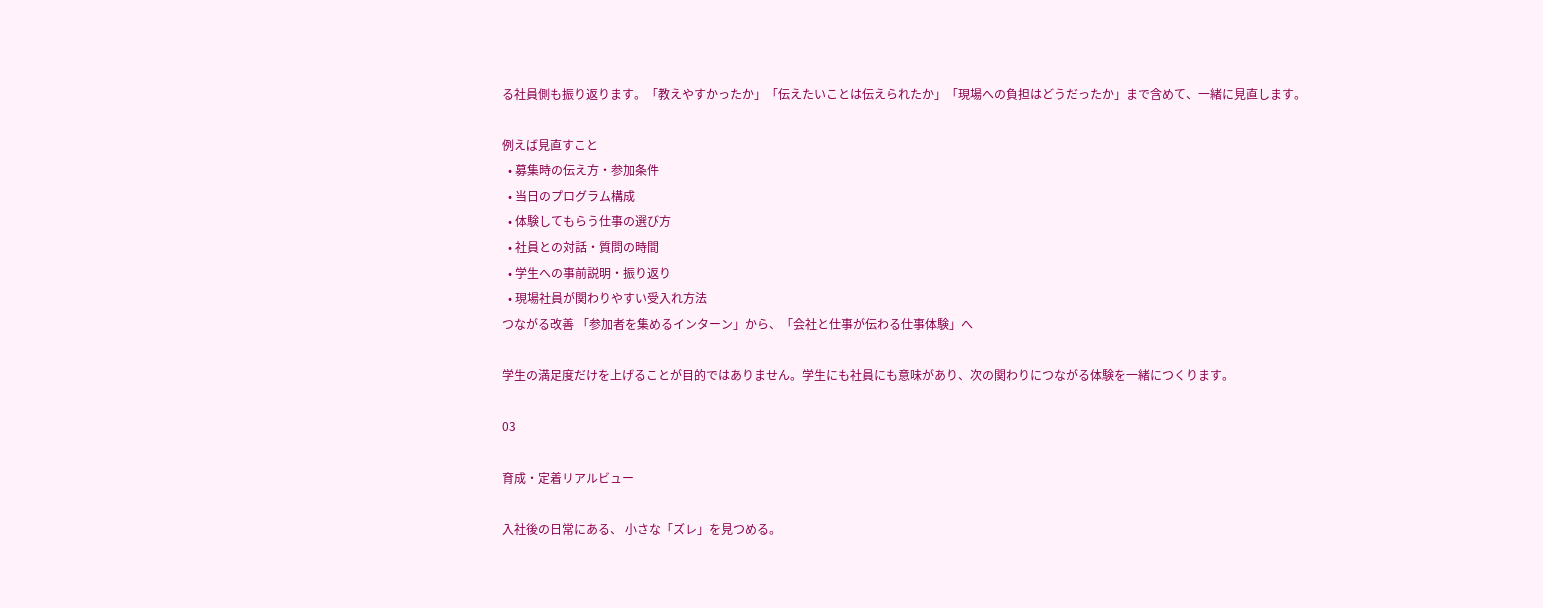る社員側も振り返ります。「教えやすかったか」「伝えたいことは伝えられたか」「現場への負担はどうだったか」まで含めて、一緒に見直します。

例えば見直すこと
  • 募集時の伝え方・参加条件
  • 当日のプログラム構成
  • 体験してもらう仕事の選び方
  • 社員との対話・質問の時間
  • 学生への事前説明・振り返り
  • 現場社員が関わりやすい受入れ方法
つながる改善 「参加者を集めるインターン」から、「会社と仕事が伝わる仕事体験」へ

学生の満足度だけを上げることが目的ではありません。学生にも社員にも意味があり、次の関わりにつながる体験を一緒につくります。

03

育成・定着リアルビュー

入社後の日常にある、 小さな「ズレ」を見つめる。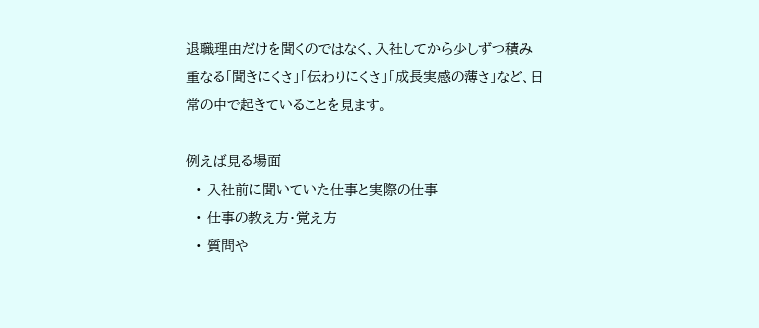退職理由だけを聞くのではなく、入社してから少しずつ積み重なる「聞きにくさ」「伝わりにくさ」「成長実感の薄さ」など、日常の中で起きていることを見ます。

例えば見る場面
  • 入社前に聞いていた仕事と実際の仕事
  • 仕事の教え方・覚え方
  • 質問や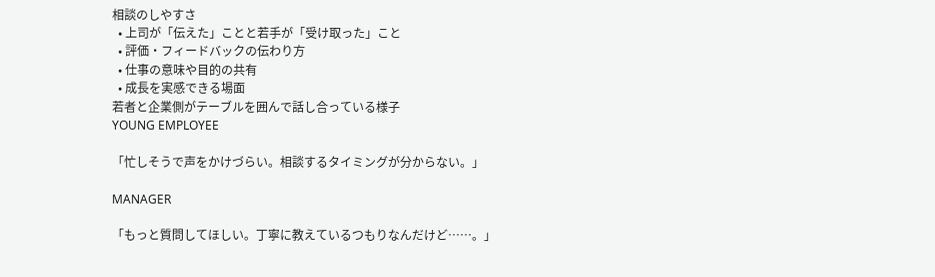相談のしやすさ
  • 上司が「伝えた」ことと若手が「受け取った」こと
  • 評価・フィードバックの伝わり方
  • 仕事の意味や目的の共有
  • 成長を実感できる場面
若者と企業側がテーブルを囲んで話し合っている様子
YOUNG EMPLOYEE

「忙しそうで声をかけづらい。相談するタイミングが分からない。」

MANAGER

「もっと質問してほしい。丁寧に教えているつもりなんだけど……。」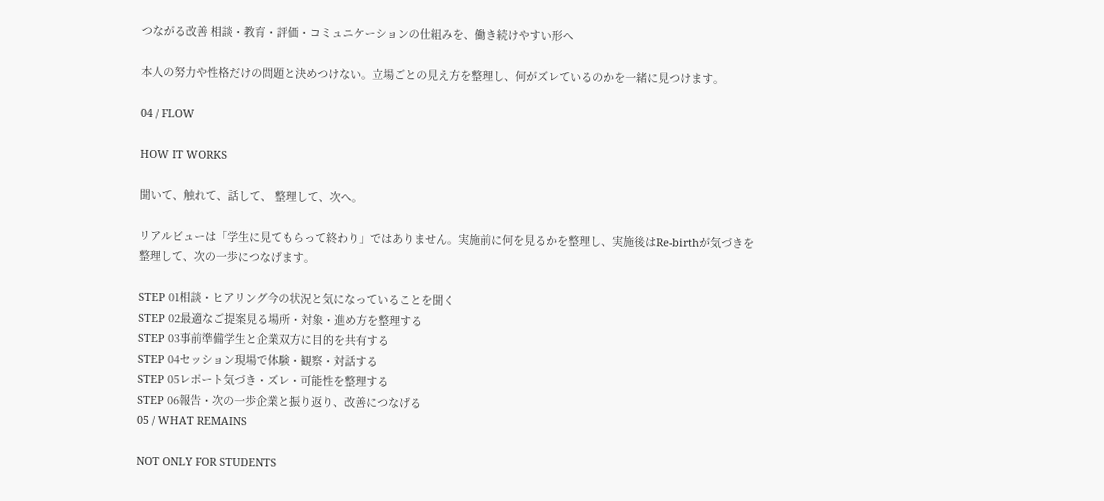つながる改善 相談・教育・評価・コミュニケーションの仕組みを、働き続けやすい形へ

本人の努力や性格だけの問題と決めつけない。立場ごとの見え方を整理し、何がズレているのかを一緒に見つけます。

04 / FLOW

HOW IT WORKS

聞いて、触れて、話して、 整理して、次へ。

リアルビューは「学生に見てもらって終わり」ではありません。実施前に何を見るかを整理し、実施後はRe-birthが気づきを整理して、次の一歩につなげます。

STEP 01相談・ヒアリング今の状況と気になっていることを聞く
STEP 02最適なご提案見る場所・対象・進め方を整理する
STEP 03事前準備学生と企業双方に目的を共有する
STEP 04セッション現場で体験・観察・対話する
STEP 05レポート気づき・ズレ・可能性を整理する
STEP 06報告・次の一歩企業と振り返り、改善につなげる
05 / WHAT REMAINS

NOT ONLY FOR STUDENTS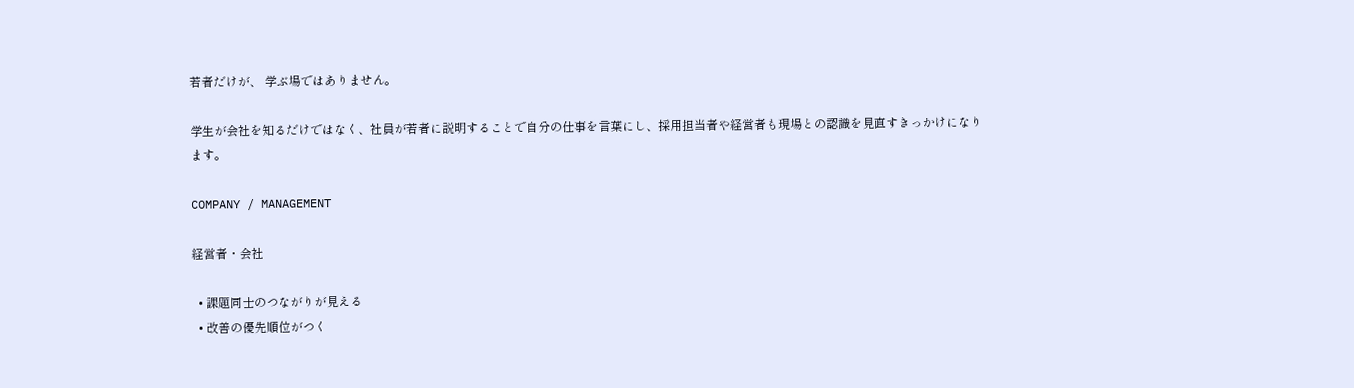若者だけが、 学ぶ場ではありません。

学生が会社を知るだけではなく、社員が若者に説明することで自分の仕事を言葉にし、採用担当者や経営者も現場との認識を見直すきっかけになります。

COMPANY / MANAGEMENT

経営者・会社

  • 課題同士のつながりが見える
  • 改善の優先順位がつく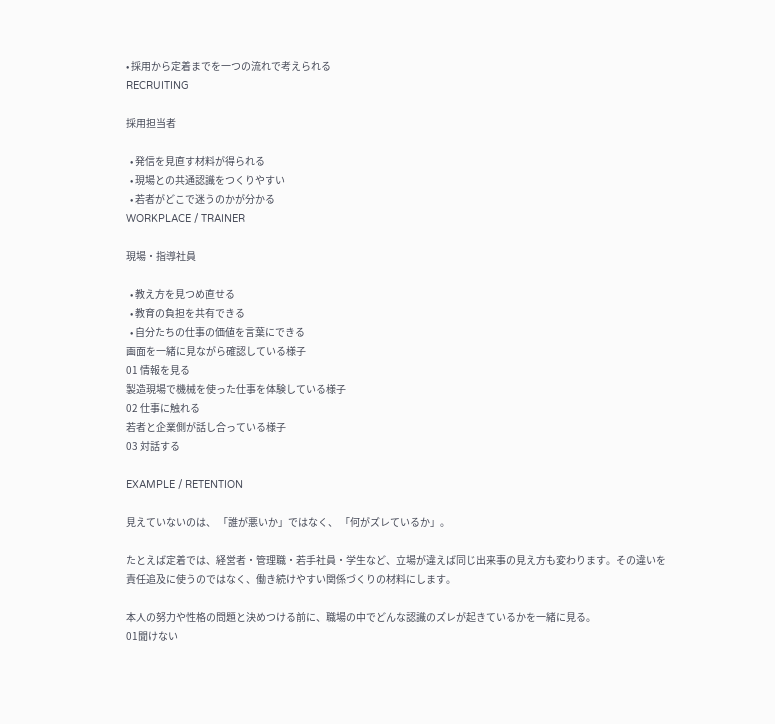• 採用から定着までを一つの流れで考えられる
RECRUITING

採用担当者

  • 発信を見直す材料が得られる
  • 現場との共通認識をつくりやすい
  • 若者がどこで迷うのかが分かる
WORKPLACE / TRAINER

現場・指導社員

  • 教え方を見つめ直せる
  • 教育の負担を共有できる
  • 自分たちの仕事の価値を言葉にできる
画面を一緒に見ながら確認している様子
01 情報を見る
製造現場で機械を使った仕事を体験している様子
02 仕事に触れる
若者と企業側が話し合っている様子
03 対話する

EXAMPLE / RETENTION

見えていないのは、 「誰が悪いか」ではなく、 「何がズレているか」。

たとえば定着では、経営者・管理職・若手社員・学生など、立場が違えば同じ出来事の見え方も変わります。その違いを責任追及に使うのではなく、働き続けやすい関係づくりの材料にします。

本人の努力や性格の問題と決めつける前に、職場の中でどんな認識のズレが起きているかを一緒に見る。
01聞けない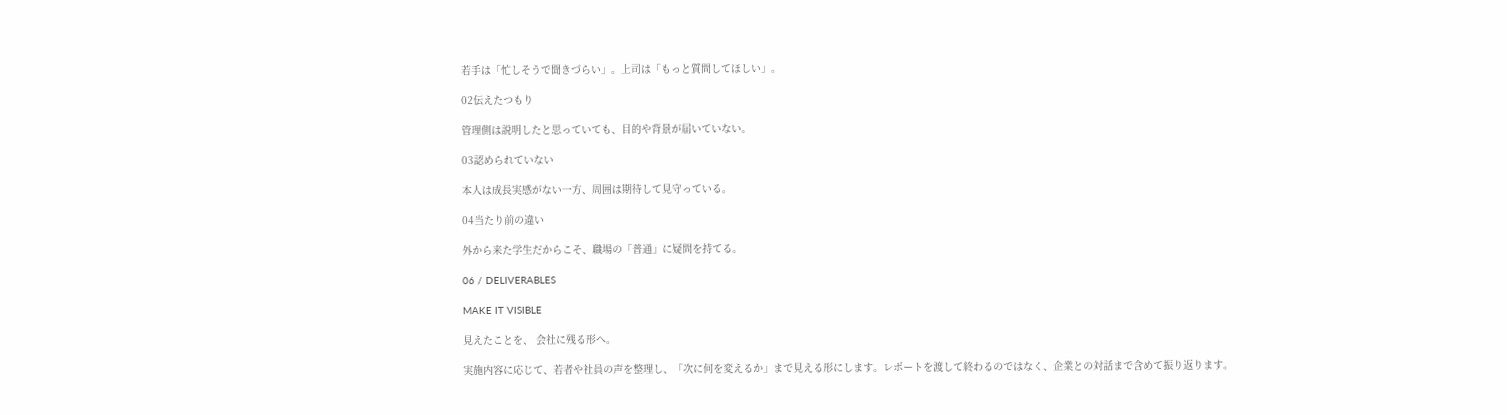若手は「忙しそうで聞きづらい」。上司は「もっと質問してほしい」。

02伝えたつもり

管理側は説明したと思っていても、目的や背景が届いていない。

03認められていない

本人は成長実感がない一方、周囲は期待して見守っている。

04当たり前の違い

外から来た学生だからこそ、職場の「普通」に疑問を持てる。

06 / DELIVERABLES

MAKE IT VISIBLE

見えたことを、 会社に残る形へ。

実施内容に応じて、若者や社員の声を整理し、「次に何を変えるか」まで見える形にします。レポートを渡して終わるのではなく、企業との対話まで含めて振り返ります。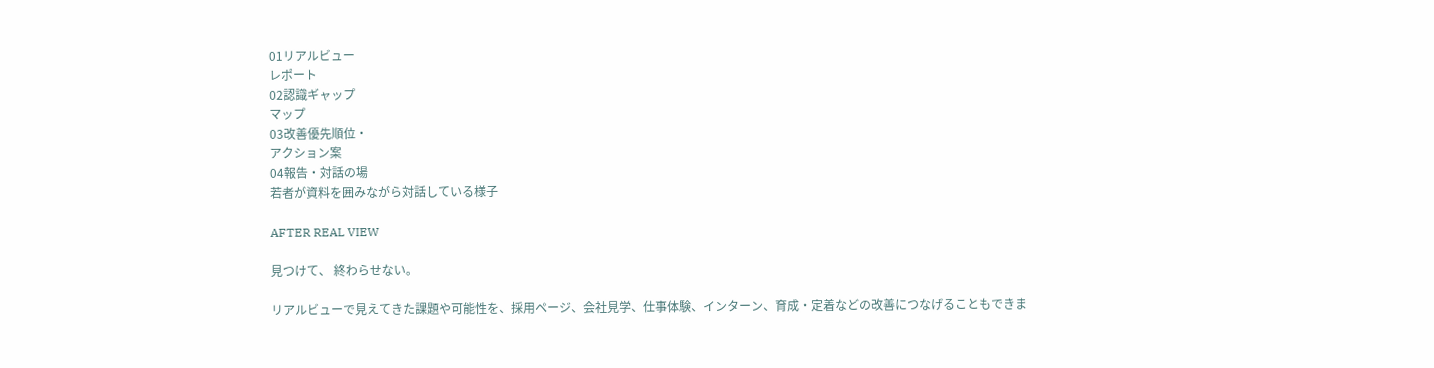01リアルビュー
レポート
02認識ギャップ
マップ
03改善優先順位・
アクション案
04報告・対話の場
若者が資料を囲みながら対話している様子

AFTER REAL VIEW

見つけて、 終わらせない。

リアルビューで見えてきた課題や可能性を、採用ページ、会社見学、仕事体験、インターン、育成・定着などの改善につなげることもできま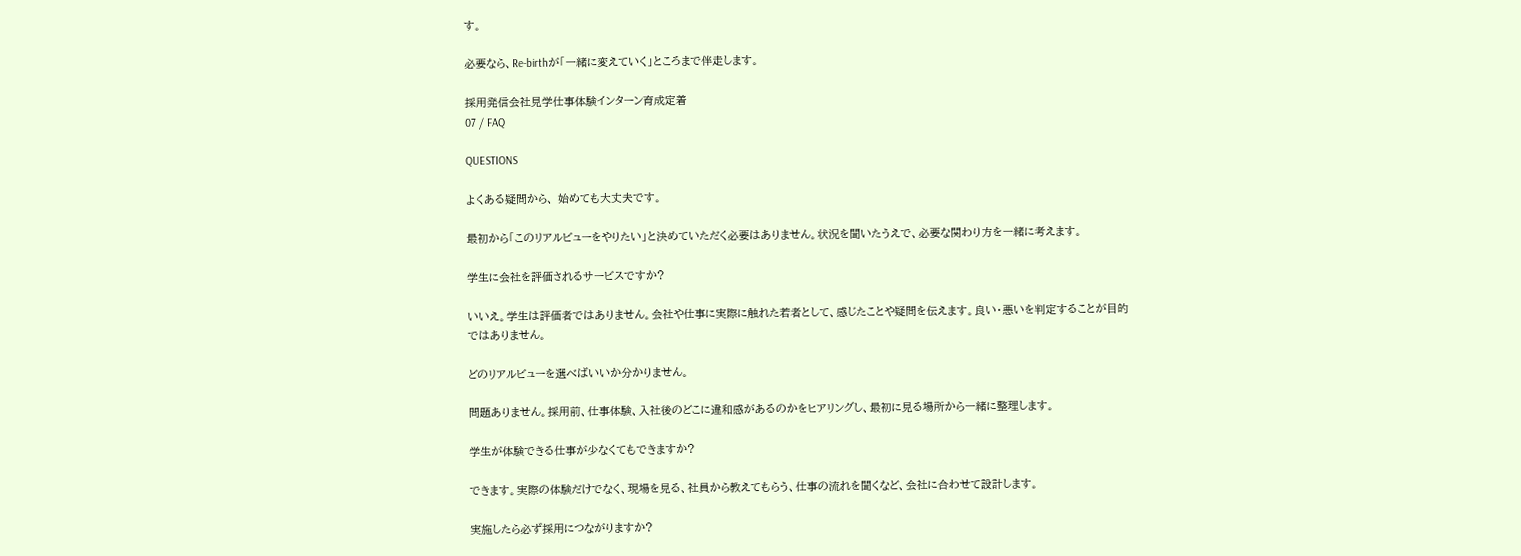す。

必要なら、Re-birthが「一緒に変えていく」ところまで伴走します。

採用発信会社見学仕事体験インターン育成定着
07 / FAQ

QUESTIONS

よくある疑問から、 始めても大丈夫です。

最初から「このリアルビューをやりたい」と決めていただく必要はありません。状況を聞いたうえで、必要な関わり方を一緒に考えます。

学生に会社を評価されるサービスですか?

いいえ。学生は評価者ではありません。会社や仕事に実際に触れた若者として、感じたことや疑問を伝えます。良い・悪いを判定することが目的ではありません。

どのリアルビューを選べばいいか分かりません。

問題ありません。採用前、仕事体験、入社後のどこに違和感があるのかをヒアリングし、最初に見る場所から一緒に整理します。

学生が体験できる仕事が少なくてもできますか?

できます。実際の体験だけでなく、現場を見る、社員から教えてもらう、仕事の流れを聞くなど、会社に合わせて設計します。

実施したら必ず採用につながりますか?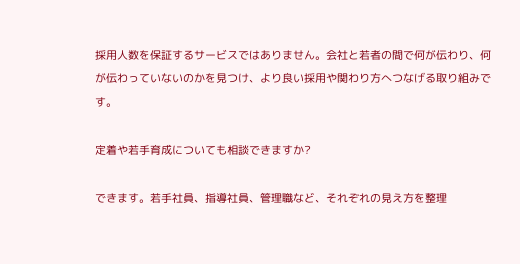採用人数を保証するサービスではありません。会社と若者の間で何が伝わり、何が伝わっていないのかを見つけ、より良い採用や関わり方へつなげる取り組みです。

定着や若手育成についても相談できますか?

できます。若手社員、指導社員、管理職など、それぞれの見え方を整理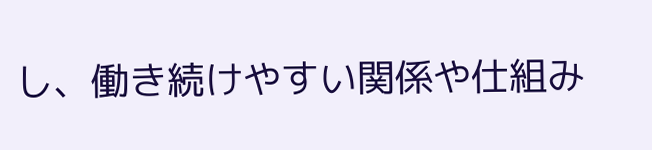し、働き続けやすい関係や仕組み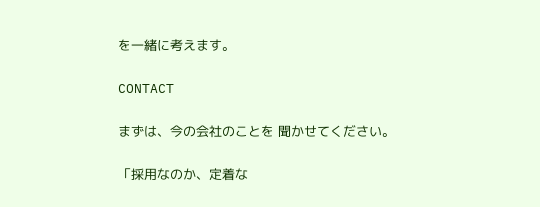を一緒に考えます。

CONTACT

まずは、今の会社のことを 聞かせてください。

「採用なのか、定着な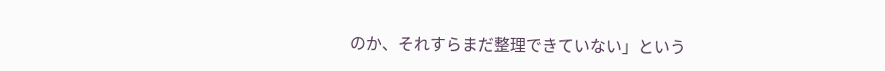のか、それすらまだ整理できていない」という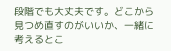段階でも大丈夫です。どこから見つめ直すのがいいか、一緒に考えるとこ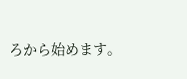ろから始めます。